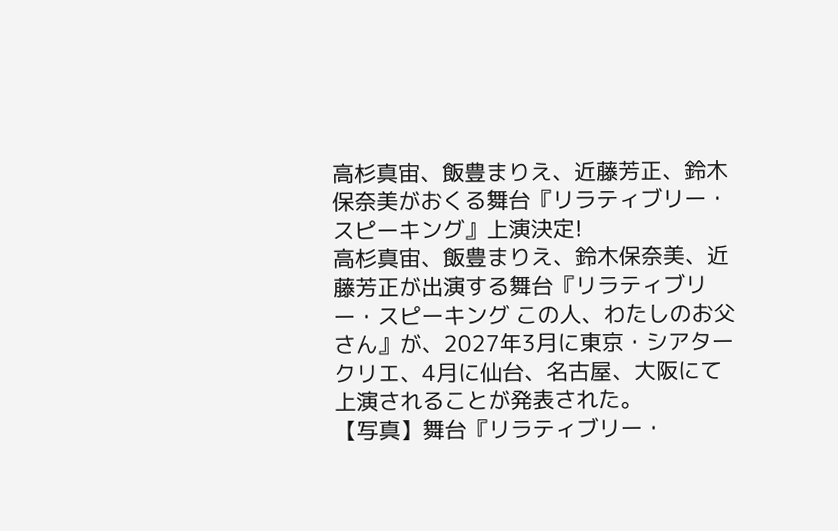高杉真宙、飯豊まりえ、近藤芳正、鈴木保奈美がおくる舞台『リラティブリー・スピーキング』上演決定!
高杉真宙、飯豊まりえ、鈴木保奈美、近藤芳正が出演する舞台『リラティブリー・スピーキング この人、わたしのお父さん』が、2027年3月に東京・シアタークリエ、4月に仙台、名古屋、大阪にて上演されることが発表された。
【写真】舞台『リラティブリー・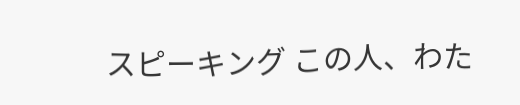スピーキング この人、わた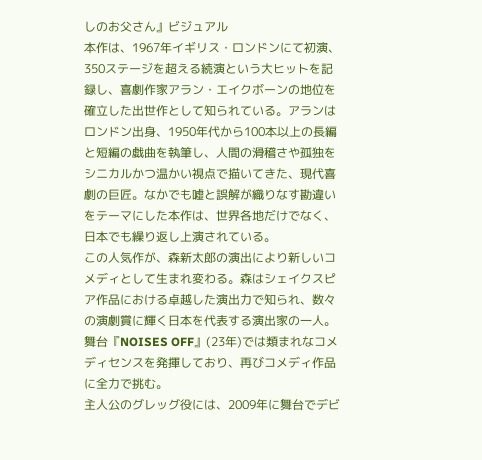しのお父さん』ビジュアル
本作は、1967年イギリス・ロンドンにて初演、350ステージを超える続演という大ヒットを記録し、喜劇作家アラン・エイクボーンの地位を確立した出世作として知られている。アランはロンドン出身、1950年代から100本以上の長編と短編の戯曲を執筆し、人間の滑稽さや孤独をシニカルかつ温かい視点で描いてきた、現代喜劇の巨匠。なかでも嘘と誤解が織りなす勘違いをテーマにした本作は、世界各地だけでなく、日本でも繰り返し上演されている。
この人気作が、森新太郎の演出により新しいコメディとして生まれ変わる。森はシェイクスピア作品における卓越した演出力で知られ、数々の演劇賞に輝く日本を代表する演出家の一人。舞台『NOISES OFF』(23年)では類まれなコメディセンスを発揮しており、再びコメディ作品に全力で挑む。
主人公のグレッグ役には、2009年に舞台でデビ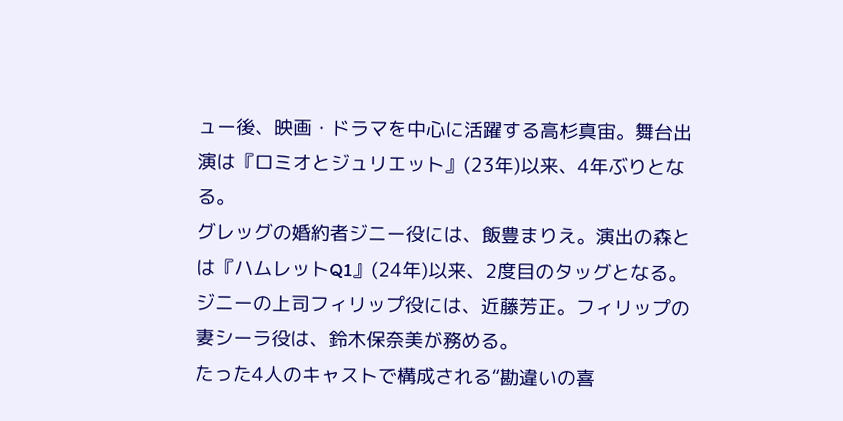ュー後、映画・ドラマを中心に活躍する高杉真宙。舞台出演は『ロミオとジュリエット』(23年)以来、4年ぶりとなる。
グレッグの婚約者ジニー役には、飯豊まりえ。演出の森とは『ハムレットQ1』(24年)以来、2度目のタッグとなる。ジニーの上司フィリップ役には、近藤芳正。フィリップの妻シーラ役は、鈴木保奈美が務める。
たった4人のキャストで構成される“勘違いの喜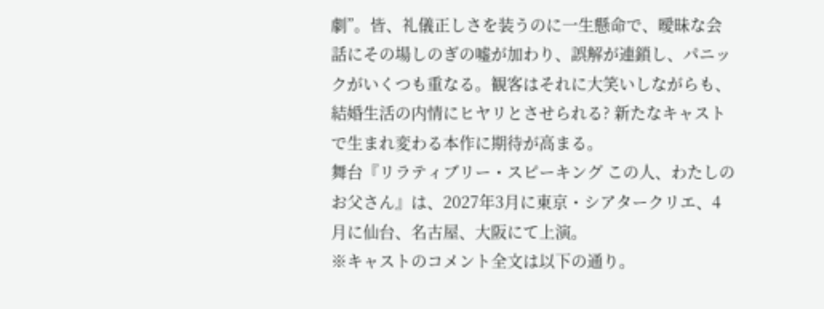劇”。皆、礼儀正しさを装うのに一生懸命で、曖昧な会話にその場しのぎの嘘が加わり、誤解が連鎖し、パニックがいくつも重なる。観客はそれに大笑いしながらも、結婚生活の内情にヒヤリとさせられる? 新たなキャストで生まれ変わる本作に期待が高まる。
舞台『リラティブリー・スピーキング この人、わたしのお父さん』は、2027年3月に東京・シアタークリエ、4月に仙台、名古屋、大阪にて上演。
※キャストのコメント全文は以下の通り。